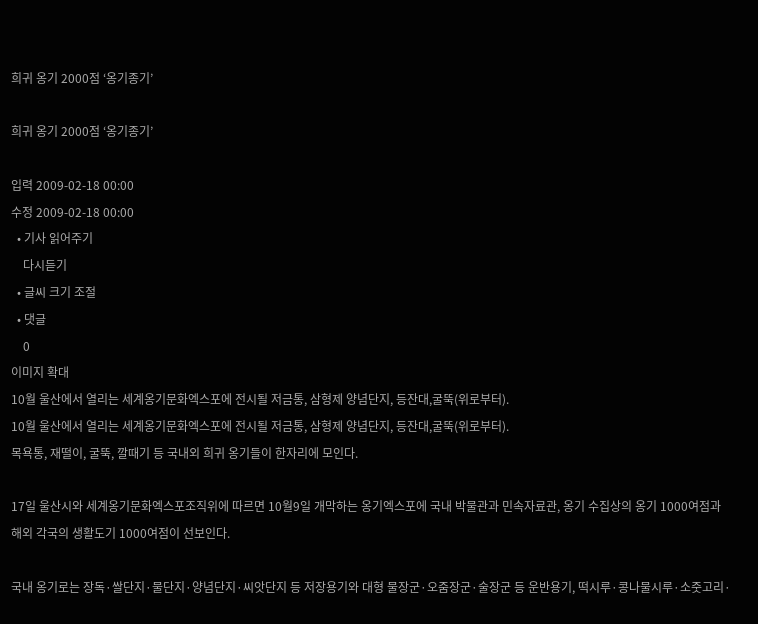희귀 옹기 2000점 ‘옹기종기’

희귀 옹기 2000점 ‘옹기종기’

입력 2009-02-18 00:00
수정 2009-02-18 00:00
  • 기사 읽어주기
    다시듣기
  • 글씨 크기 조절
  • 댓글
    0
이미지 확대
10월 울산에서 열리는 세계옹기문화엑스포에 전시될 저금통, 삼형제 양념단지, 등잔대,굴뚝(위로부터).
10월 울산에서 열리는 세계옹기문화엑스포에 전시될 저금통, 삼형제 양념단지, 등잔대,굴뚝(위로부터).
목욕통, 재떨이, 굴뚝, 깔때기 등 국내외 희귀 옹기들이 한자리에 모인다.

17일 울산시와 세계옹기문화엑스포조직위에 따르면 10월9일 개막하는 옹기엑스포에 국내 박물관과 민속자료관, 옹기 수집상의 옹기 1000여점과 해외 각국의 생활도기 1000여점이 선보인다.

국내 옹기로는 장독·쌀단지·물단지·양념단지·씨앗단지 등 저장용기와 대형 물장군·오줌장군·술장군 등 운반용기, 떡시루·콩나물시루·소줏고리·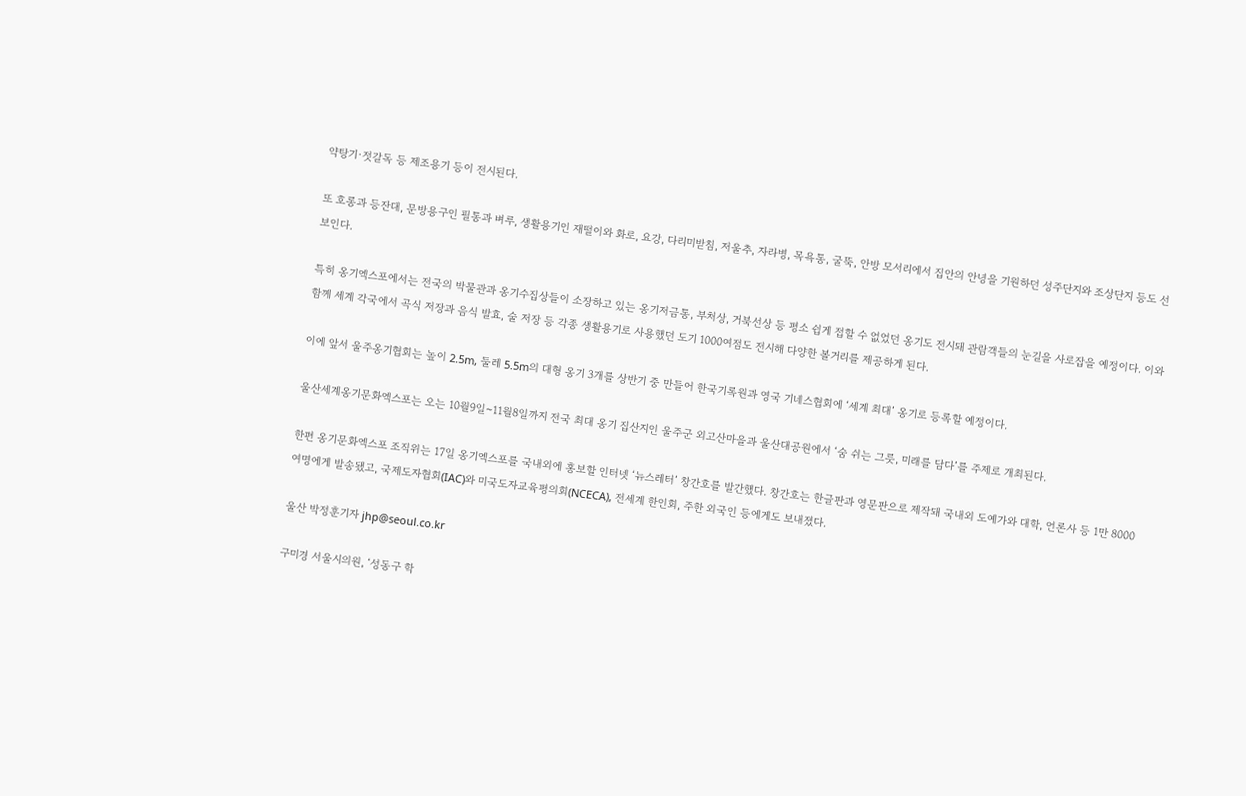약탕기·젓갈독 등 제조용기 등이 전시된다.

또 호롱과 등잔대, 문방용구인 필통과 벼루, 생활용기인 재떨이와 화로, 요강, 다리미받침, 저울추, 자라병, 목욕통, 굴뚝, 안방 모서리에서 집안의 안녕을 기원하던 성주단지와 조상단지 등도 선보인다.

특히 옹기엑스포에서는 전국의 박물관과 옹기수집상들이 소장하고 있는 옹기저금통, 부처상, 거북선상 등 평소 쉽게 접할 수 없었던 옹기도 전시돼 관람객들의 눈길을 사로잡을 예정이다. 이와 함께 세계 각국에서 곡식 저장과 음식 발효, 술 저장 등 각종 생활용기로 사용했던 도기 1000여점도 전시해 다양한 볼거리를 제공하게 된다.

이에 앞서 울주옹기협회는 높이 2.5m, 둘레 5.5m의 대형 옹기 3개를 상반기 중 만들어 한국기록원과 영국 기네스협회에 ‘세계 최대’ 옹기로 등록할 예정이다.

울산세계옹기문화엑스포는 오는 10월9일~11월8일까지 전국 최대 옹기 집산지인 울주군 외고산마을과 울산대공원에서 ‘숨 쉬는 그릇, 미래를 담다’를 주제로 개최된다.

한편 옹기문화엑스포 조직위는 17일 옹기엑스포를 국내외에 홍보할 인터넷 ‘뉴스레터’ 창간호를 발간했다. 창간호는 한글판과 영문판으로 제작돼 국내외 도예가와 대학, 언론사 등 1만 8000여명에게 발송됐고, 국제도자협회(IAC)와 미국도자교육평의회(NCECA), 전세계 한인회, 주한 외국인 등에게도 보내졌다.

울산 박정훈기자 jhp@seoul.co.kr

구미경 서울시의원, ‘성동구 학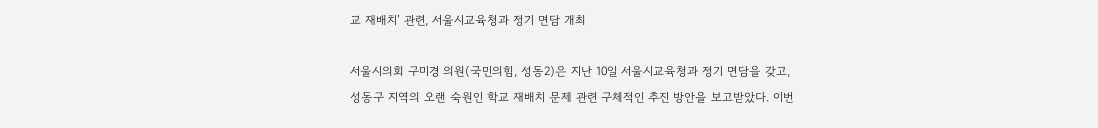교 재배치’ 관련, 서울시교육청과 정기 면담 개최

서울시의회 구미경 의원(국민의힘, 성동2)은 지난 10일 서울시교육청과 정기 면담을 갖고, 성동구 지역의 오랜 숙원인 학교 재배치 문제 관련 구체적인 추진 방안을 보고받았다. 이번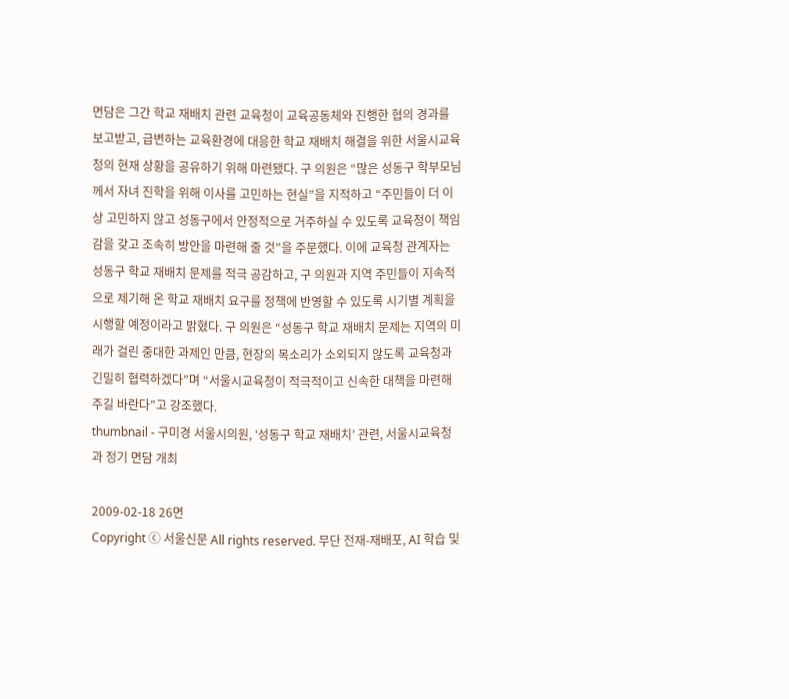면담은 그간 학교 재배치 관련 교육청이 교육공동체와 진행한 협의 경과를 보고받고, 급변하는 교육환경에 대응한 학교 재배치 해결을 위한 서울시교육청의 현재 상황을 공유하기 위해 마련됐다. 구 의원은 “많은 성동구 학부모님께서 자녀 진학을 위해 이사를 고민하는 현실”을 지적하고 “주민들이 더 이상 고민하지 않고 성동구에서 안정적으로 거주하실 수 있도록 교육청이 책임감을 갖고 조속히 방안을 마련해 줄 것”을 주문했다. 이에 교육청 관계자는 성동구 학교 재배치 문제를 적극 공감하고, 구 의원과 지역 주민들이 지속적으로 제기해 온 학교 재배치 요구를 정책에 반영할 수 있도록 시기별 계획을 시행할 예정이라고 밝혔다. 구 의원은 “성동구 학교 재배치 문제는 지역의 미래가 걸린 중대한 과제인 만큼, 현장의 목소리가 소외되지 않도록 교육청과 긴밀히 협력하겠다”며 “서울시교육청이 적극적이고 신속한 대책을 마련해주길 바란다”고 강조했다.
thumbnail - 구미경 서울시의원, ‘성동구 학교 재배치’ 관련, 서울시교육청과 정기 면담 개최

2009-02-18 26면
Copyright ⓒ 서울신문 All rights reserved. 무단 전재-재배포, AI 학습 및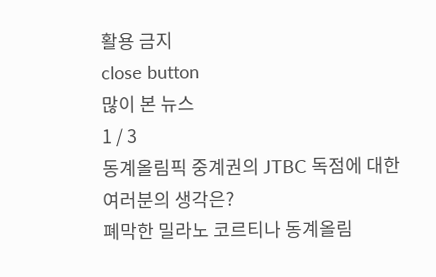활용 금지
close button
많이 본 뉴스
1 / 3
동계올림픽 중계권의 JTBC 독점에 대한 여러분의 생각은?
폐막한 밀라노 코르티나 동계올림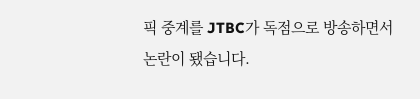픽 중계를 JTBC가 독점으로 방송하면서 논란이 됐습니다.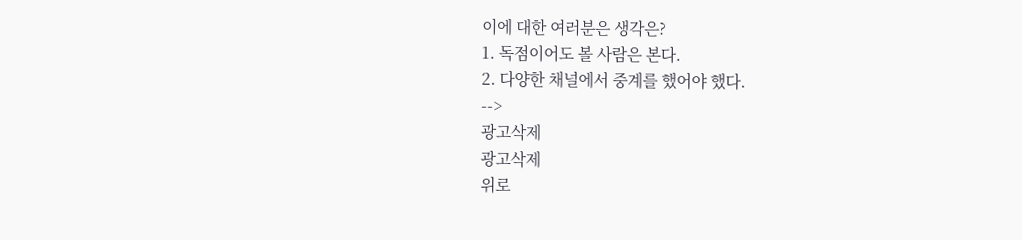이에 대한 여러분은 생각은?
1. 독점이어도 볼 사람은 본다.
2. 다양한 채널에서 중계를 했어야 했다.
-->
광고삭제
광고삭제
위로